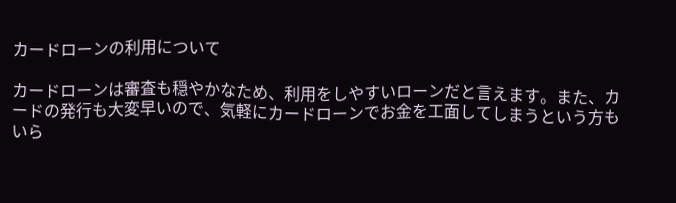カードローンの利用について

カードローンは審査も穏やかなため、利用をしやすいローンだと言えます。また、カードの発行も大変早いので、気軽にカードローンでお金を工面してしまうという方もいら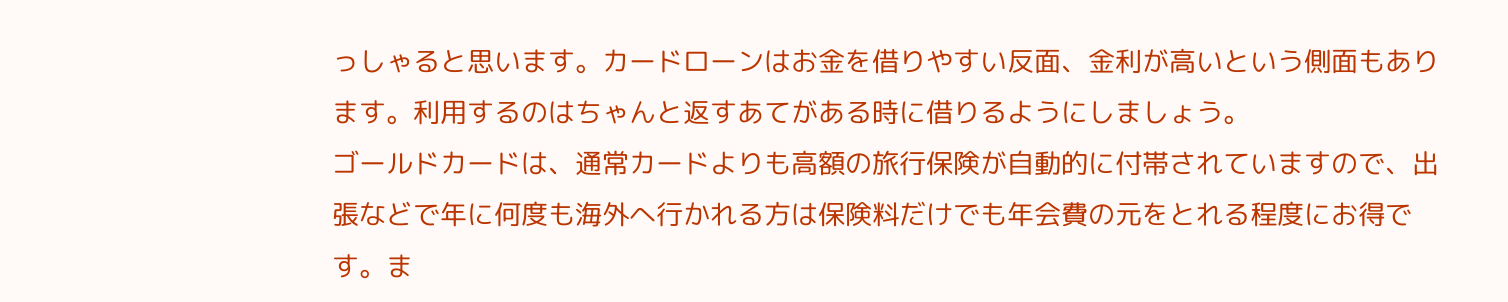っしゃると思います。カードローンはお金を借りやすい反面、金利が高いという側面もあります。利用するのはちゃんと返すあてがある時に借りるようにしましょう。
ゴールドカードは、通常カードよりも高額の旅行保険が自動的に付帯されていますので、出張などで年に何度も海外へ行かれる方は保険料だけでも年会費の元をとれる程度にお得です。ま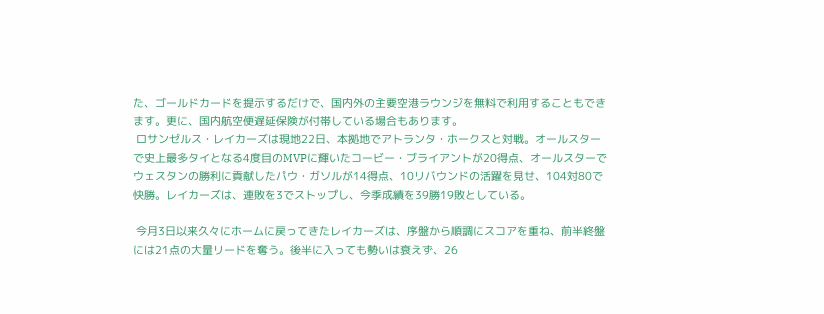た、ゴールドカードを提示するだけで、国内外の主要空港ラウンジを無料で利用することもできます。更に、国内航空便遅延保険が付帯している場合もあります。
 ロサンゼルス・レイカーズは現地22日、本拠地でアトランタ・ホークスと対戦。オールスターで史上最多タイとなる4度目のMVPに輝いたコービー・ブライアントが20得点、オールスターでウェスタンの勝利に貢献したパウ・ガソルが14得点、10リバウンドの活躍を見せ、104対80で快勝。レイカーズは、連敗を3でストップし、今季成績を39勝19敗としている。

 今月3日以来久々にホームに戻ってきたレイカーズは、序盤から順調にスコアを重ね、前半終盤には21点の大量リードを奪う。後半に入っても勢いは衰えず、26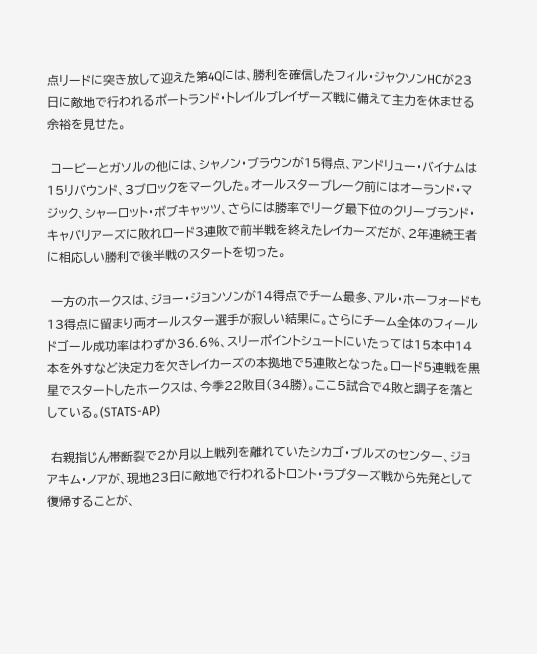点リードに突き放して迎えた第4Qには、勝利を確信したフィル・ジャクソンHCが23日に敵地で行われるポートランド・トレイルブレイザーズ戦に備えて主力を休ませる余裕を見せた。

 コービーとガソルの他には、シャノン・ブラウンが15得点、アンドリュー・バイナムは15リバウンド、3ブロックをマークした。オールスターブレーク前にはオーランド・マジック、シャーロット・ボブキャッツ、さらには勝率でリーグ最下位のクリーブランド・キャバリアーズに敗れロード3連敗で前半戦を終えたレイカーズだが、2年連続王者に相応しい勝利で後半戦のスタートを切った。

 一方のホークスは、ジョー・ジョンソンが14得点でチーム最多、アル・ホーフォードも13得点に留まり両オールスター選手が寂しい結果に。さらにチーム全体のフィールドゴール成功率はわずか36.6%、スリーポイントシュートにいたっては15本中14本を外すなど決定力を欠きレイカーズの本拠地で5連敗となった。ロード5連戦を黒星でスタートしたホークスは、今季22敗目(34勝)。ここ5試合で4敗と調子を落としている。(STATS-AP)

 右親指じん帯断裂で2か月以上戦列を離れていたシカゴ・ブルズのセンター、ジョアキム・ノアが、現地23日に敵地で行われるトロント・ラプターズ戦から先発として復帰することが、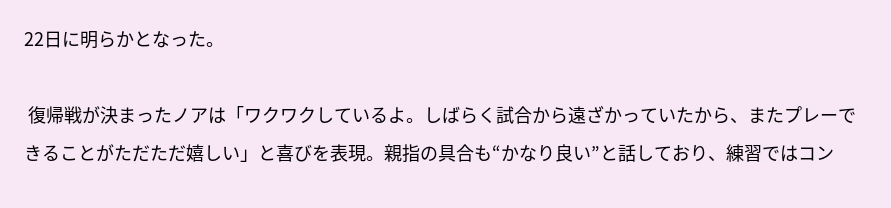22日に明らかとなった。

 復帰戦が決まったノアは「ワクワクしているよ。しばらく試合から遠ざかっていたから、またプレーできることがただただ嬉しい」と喜びを表現。親指の具合も“かなり良い”と話しており、練習ではコン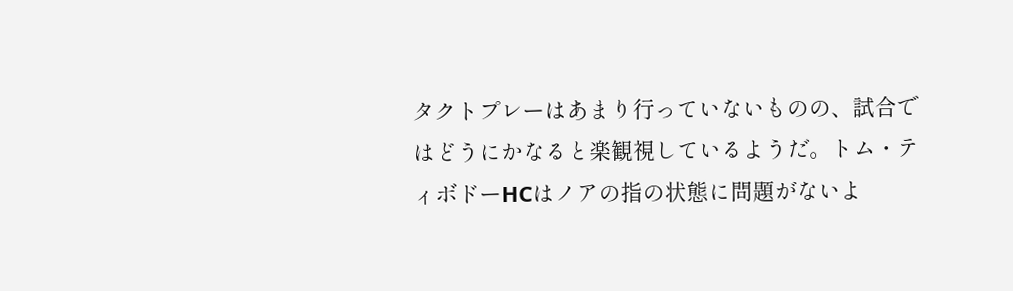タクトプレーはあまり行っていないものの、試合ではどうにかなると楽観視しているようだ。トム・ティボドーHCはノアの指の状態に問題がないよ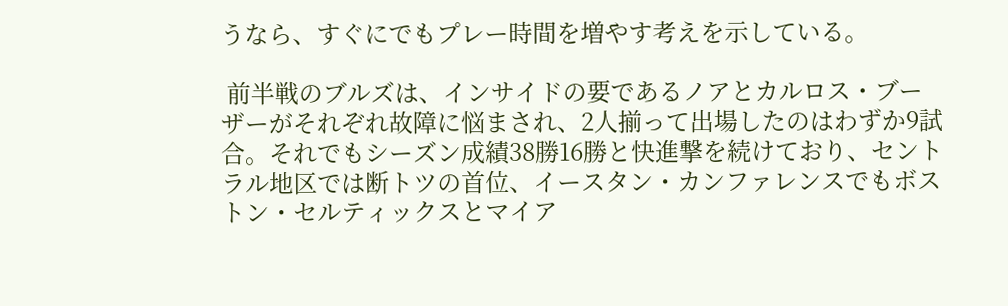うなら、すぐにでもプレー時間を増やす考えを示している。

 前半戦のブルズは、インサイドの要であるノアとカルロス・ブーザーがそれぞれ故障に悩まされ、2人揃って出場したのはわずか9試合。それでもシーズン成績38勝16勝と快進撃を続けており、セントラル地区では断トツの首位、イースタン・カンファレンスでもボストン・セルティックスとマイア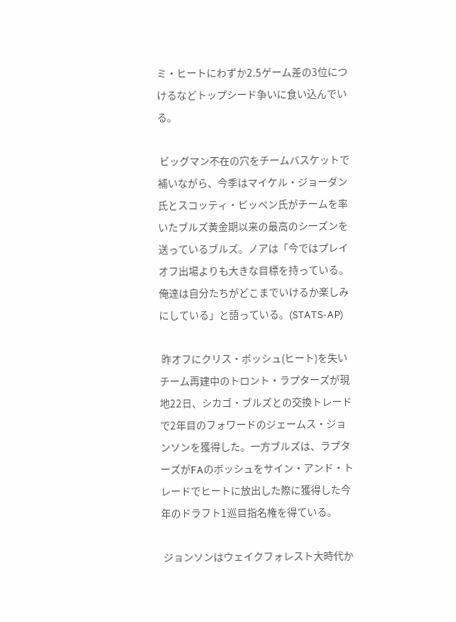ミ・ヒートにわずか2.5ゲーム差の3位につけるなどトップシード争いに食い込んでいる。

 ビッグマン不在の穴をチームバスケットで補いながら、今季はマイケル・ジョーダン氏とスコッティ・ピッペン氏がチームを率いたブルズ黄金期以来の最高のシーズンを送っているブルズ。ノアは「今ではプレイオフ出場よりも大きな目標を持っている。俺達は自分たちがどこまでいけるか楽しみにしている」と語っている。(STATS-AP)

 昨オフにクリス・ボッシュ(ヒート)を失いチーム再建中のトロント・ラプターズが現地22日、シカゴ・ブルズとの交換トレードで2年目のフォワードのジェームス・ジョンソンを獲得した。一方ブルズは、ラプターズがFAのボッシュをサイン・アンド・トレードでヒートに放出した際に獲得した今年のドラフト1巡目指名権を得ている。

 ジョンソンはウェイクフォレスト大時代か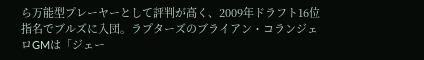ら万能型プレーヤーとして評判が高く、2009年ドラフト16位指名でブルズに入団。ラプターズのブライアン・コランジェロGMは「ジェー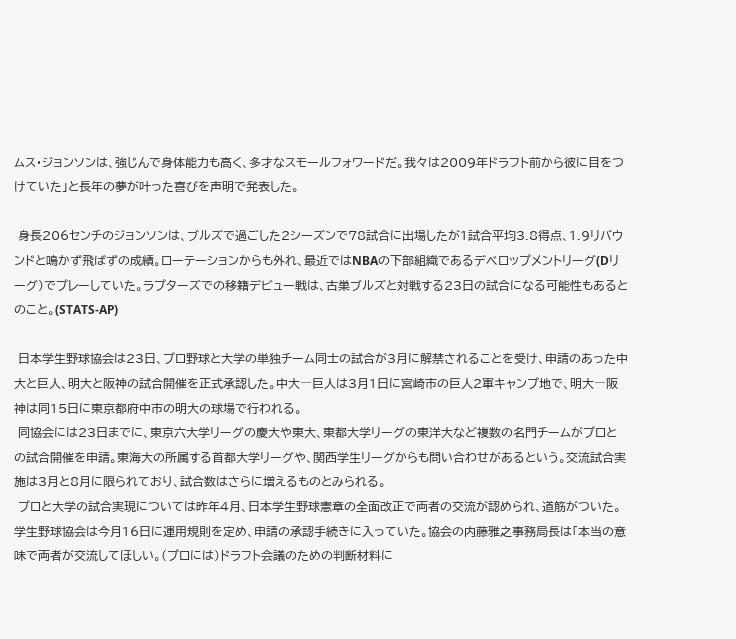ムス・ジョンソンは、強じんで身体能力も高く、多才なスモールフォワードだ。我々は2009年ドラフト前から彼に目をつけていた」と長年の夢が叶った喜びを声明で発表した。

 身長206センチのジョンソンは、ブルズで過ごした2シーズンで78試合に出場したが1試合平均3.8得点、1.9リバウンドと鳴かず飛ばずの成績。ローテーションからも外れ、最近ではNBAの下部組織であるデベロップメントリーグ(Dリーグ)でプレーしていた。ラプターズでの移籍デビュー戦は、古巣ブルズと対戦する23日の試合になる可能性もあるとのこと。(STATS-AP)

 日本学生野球協会は23日、プロ野球と大学の単独チーム同士の試合が3月に解禁されることを受け、申請のあった中大と巨人、明大と阪神の試合開催を正式承認した。中大―巨人は3月1日に宮崎市の巨人2軍キャンプ地で、明大―阪神は同15日に東京都府中市の明大の球場で行われる。
 同協会には23日までに、東京六大学リーグの慶大や東大、東都大学リーグの東洋大など複数の名門チームがプロとの試合開催を申請。東海大の所属する首都大学リーグや、関西学生リーグからも問い合わせがあるという。交流試合実施は3月と8月に限られており、試合数はさらに増えるものとみられる。
 プロと大学の試合実現については昨年4月、日本学生野球憲章の全面改正で両者の交流が認められ、道筋がついた。学生野球協会は今月16日に運用規則を定め、申請の承認手続きに入っていた。協会の内藤雅之事務局長は「本当の意味で両者が交流してほしい。(プロには)ドラフト会議のための判断材料に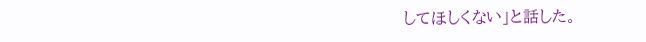してほしくない」と話した。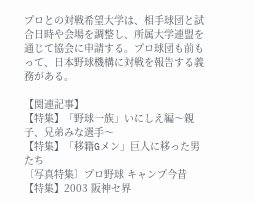プロとの対戦希望大学は、相手球団と試合日時や会場を調整し、所属大学連盟を通じて協会に申請する。プロ球団も前もって、日本野球機構に対戦を報告する義務がある。

【関連記事】
【特集】「野球一族」いにしえ編〜親子、兄弟みな選手〜
【特集】「移籍Gメン」巨人に移った男たち
〔写真特集〕プロ野球 キャンプ今昔
【特集】2003 阪神セ界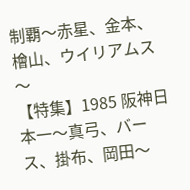制覇〜赤星、金本、檜山、ウイリアムス〜
【特集】1985 阪神日本一〜真弓、バース、掛布、岡田〜